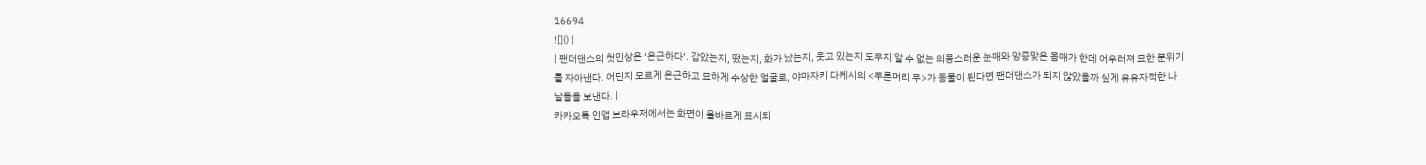16694
![]() |
| 팬더댄스의 첫인상은 ‘은근하다’. 감았는지, 떴는지, 화가 났는지, 웃고 있는지 도무지 알 수 없는 의뭉스러운 눈매와 앙증맞은 몸매가 한데 어우러져 묘한 분위기를 자아낸다. 어딘지 모르게 은근하고 묘하게 수상한 얼굴로, 야마자키 다케시의 <푸른머리 무>가 동물이 된다면 팬더댄스가 되지 않았을까 싶게 유유자적한 나날들을 보낸다. |
카카오톡 인앱 브라우저에서는 화면이 올바르게 표시되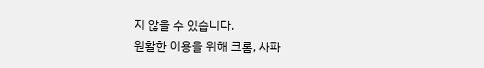지 않을 수 있습니다.
원활한 이용을 위해 크롬, 사파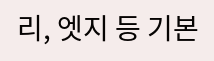리, 엣지 등 기본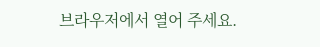브라우저에서 열어 주세요.